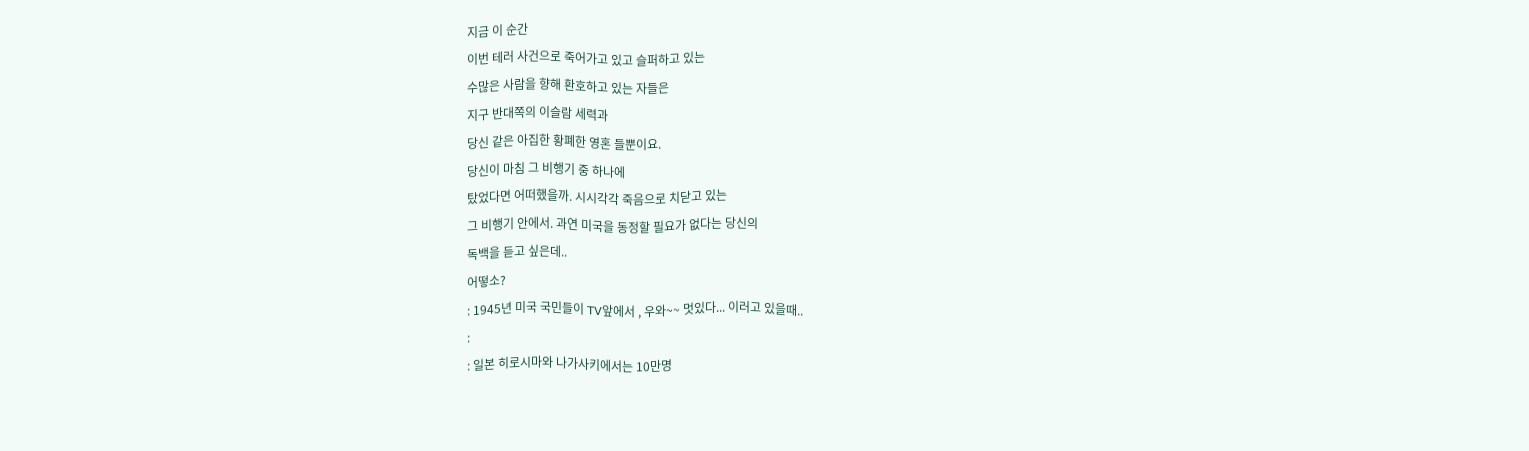지금 이 순간
이번 테러 사건으로 죽어가고 있고 슬퍼하고 있는
수많은 사람을 향해 환호하고 있는 자들은
지구 반대쪽의 이슬람 세력과
당신 같은 아집한 황폐한 영혼 들뿐이요.
당신이 마침 그 비행기 중 하나에
탔었다면 어떠했을까. 시시각각 죽음으로 치닫고 있는
그 비행기 안에서. 과연 미국을 동정할 필요가 없다는 당신의
독백을 듣고 싶은데..
어떻소?
: 1945년 미국 국민들이 TV앞에서 , 우와~~ 멋있다... 이러고 있을때..
:
: 일본 히로시마와 나가사키에서는 10만명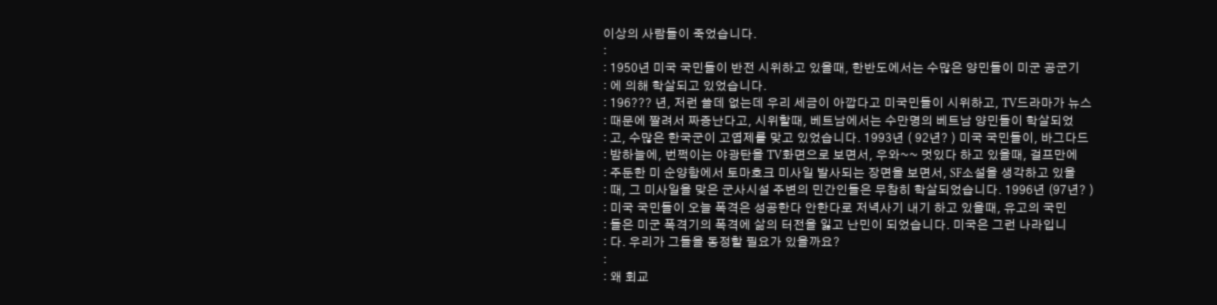이상의 사람들이 죽었습니다.
:
: 1950년 미국 국민들이 반전 시위하고 있을때, 한반도에서는 수많은 양민들이 미군 공군기
: 에 의해 학살되고 있었습니다.
: 196??? 년, 저런 쓸데 없는데 우리 세금이 아깝다고 미국민들이 시위하고, TV드라마가 뉴스
: 때문에 짤려서 짜증난다고, 시위할때, 베트남에서는 수만명의 베트남 양민들이 학살되었
: 고, 수많은 한국군이 고엽제를 맞고 있었습니다. 1993년 ( 92년? ) 미국 국민들이, 바그다드
: 밤하늘에, 번쩍이는 야광탄을 TV화면으로 보면서, 우와~~ 멋있다 하고 있을때, 걸프만에
: 주둔한 미 순양함에서 토마호크 미사일 발사되는 장면을 보면서, SF소설을 생각하고 있을
: 때, 그 미사일을 맞은 군사시설 주변의 민간인들은 무참히 학살되었습니다. 1996년 (97년? )
: 미국 국민들이 오늘 폭격은 성공한다 안한다로 저녁사기 내기 하고 있을때, 유고의 국민
: 들은 미군 폭격기의 폭격에 삶의 터전을 잃고 난민이 되었습니다. 미국은 그런 나라입니
: 다. 우리가 그들을 동정할 필요가 있을까요?
:
: 왜 회교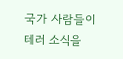국가 사람들이 테러 소식을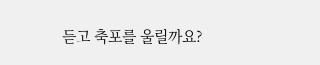듣고 축포를 울릴까요?